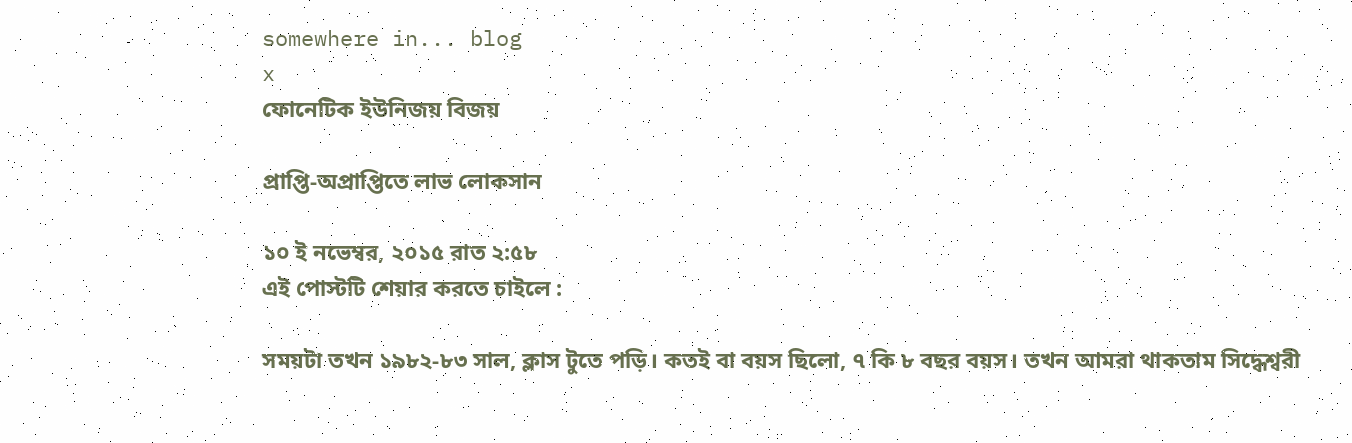somewhere in... blog
x
ফোনেটিক ইউনিজয় বিজয়

প্রাপ্তি-অপ্রাপ্তিতে লাভ লোকসান

১০ ই নভেম্বর, ২০১৫ রাত ২:৫৮
এই পোস্টটি শেয়ার করতে চাইলে :

সময়টা তখন ১৯৮২-৮৩ সাল, ক্লাস টুতে পড়ি। কতই বা বয়স ছিলো, ৭ কি ৮ বছর বয়স। তখন আমরা থাকতাম সিদ্ধেশ্বরী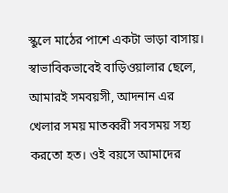স্কুলে মাঠের পাশে একটা ভাড়া বাসায়। স্বাভাবিকভাবেই বাড়িওয়ালার ছেলে, আমারই সমবয়সী, আদনান এর খেলার সময় মাতব্বরী সবসময় সহ্য করতো হত। ওই বয়সে আমাদের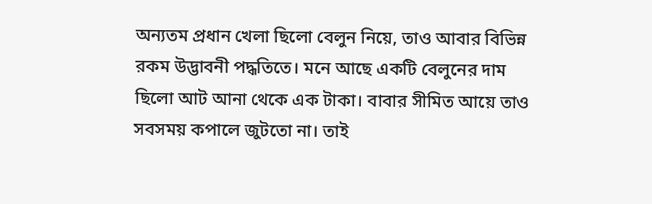অন্যতম প্রধান খেলা ছিলো বেলুন নিয়ে, তাও আবার বিভিন্ন রকম উদ্ভাবনী পদ্ধতিতে। মনে আছে একটি বেলুনের দাম ছিলো আট আনা থেকে এক টাকা। বাবার সীমিত আয়ে তাও সবসময় কপালে জুটতো না। তাই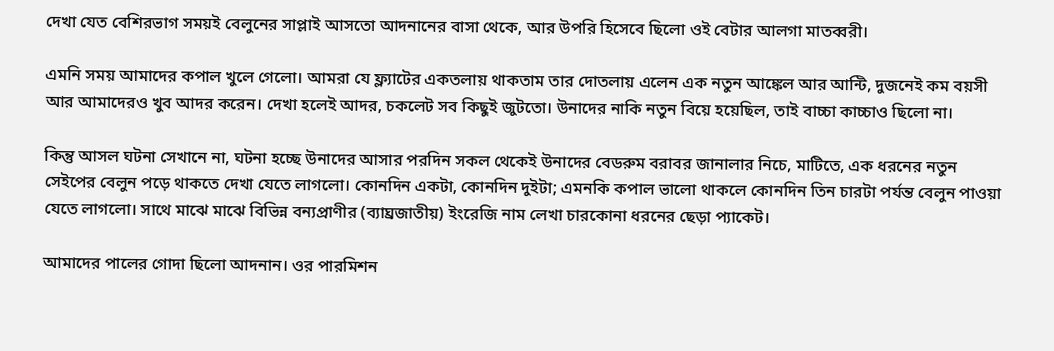দেখা যেত বেশিরভাগ সময়ই বেলুনের সাপ্লাই আসতো আদনানের বাসা থেকে, আর উপরি হিসেবে ছিলো ওই বেটার আলগা মাতব্বরী।

এমনি সময় আমাদের কপাল খুলে গেলো। আমরা যে ফ্ল্যাটের একতলায় থাকতাম তার দোতলায় এলেন এক নতুন আঙ্কেল আর আন্টি, দুজনেই কম বয়সী আর আমাদেরও খুব আদর করেন। দেখা হলেই আদর, চকলেট সব কিছুই জুটতো। উনাদের নাকি নতুন বিয়ে হয়েছিল, তাই বাচ্চা কাচ্চাও ছিলো না।

কিন্তু আসল ঘটনা সেখানে না, ঘটনা হচ্ছে উনাদের আসার পরদিন সকল থেকেই উনাদের বেডরুম বরাবর জানালার নিচে, মাটিতে, এক ধরনের নতুন সেইপের বেলুন পড়ে থাকতে দেখা যেতে লাগলো। কোনদিন একটা, কোনদিন দুইটা; এমনকি কপাল ভালো থাকলে কোনদিন তিন চারটা পর্যন্ত বেলুন পাওয়া যেতে লাগলো। সাথে মাঝে মাঝে বিভিন্ন বন্যপ্রাণীর (ব্যাঘ্রজাতীয়) ইংরেজি নাম লেখা চারকোনা ধরনের ছেড়া প্যাকেট।

আমাদের পালের গোদা ছিলো আদনান। ওর পারমিশন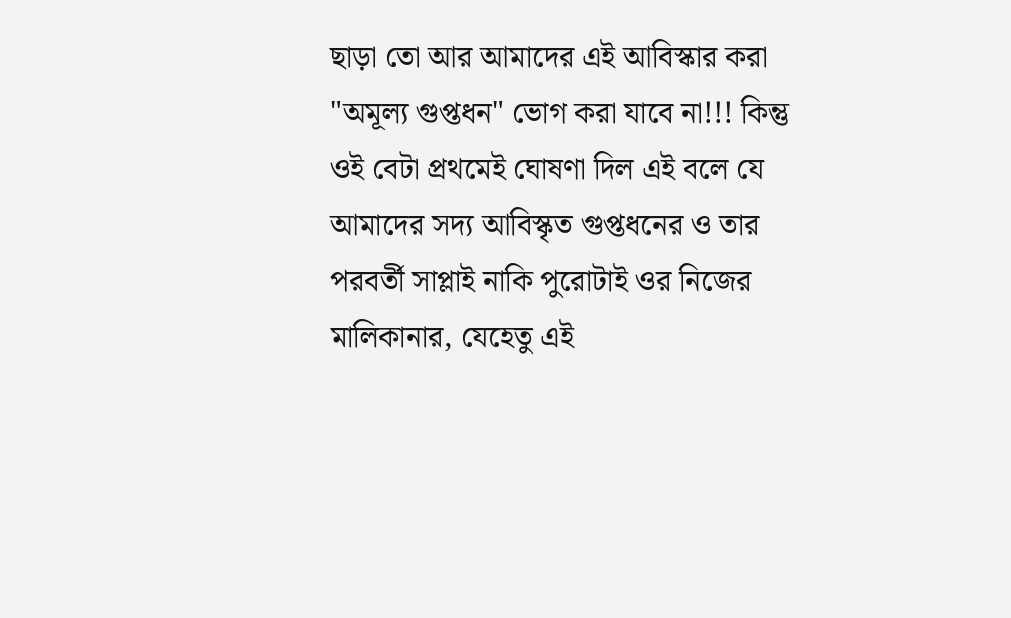ছাড়া তো আর আমাদের এই আবিস্কার করা "অমূল্য গুপ্তধন" ভোগ করা যাবে না!!! কিন্তু ওই বেটা প্রথমেই ঘোষণা দিল এই বলে যে আমাদের সদ্য আবিস্কৃত গুপ্তধনের ও তার পরবর্তী সাপ্লাই নাকি পুরোটাই ওর নিজের মালিকানার, যেহেতু এই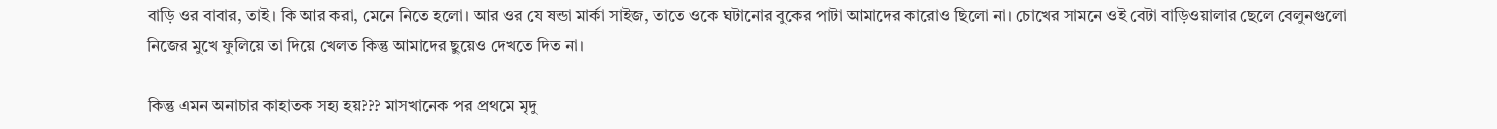বাড়ি ওর বাবার, তাই। কি আর করা, মেনে নিতে হলো। আর ওর যে ষন্ডা মার্কা সাইজ, তাতে ওকে ঘটানোর বুকের পাটা আমাদের কারোও ছিলো না। চোখের সামনে ওই বেটা বাড়িওয়ালার ছেলে বেলুনগুলো নিজের মুখে ফুলিয়ে তা দিয়ে খেলত কিন্তু আমাদের ছুয়েও দেখতে দিত না।

কিন্তু এমন অনাচার কাহাতক সহ্য হয়??? মাসখানেক পর প্রথমে মৃদু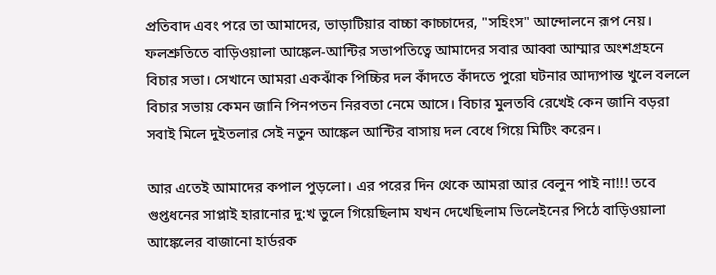প্রতিবাদ এবং পরে তা আমাদের, ভাড়াটিয়ার বাচ্চা কাচ্চাদের, "সহিংস" আন্দোলনে রূপ নেয়। ফলশ্রুতিতে বাড়িওয়ালা আঙ্কেল-আন্টির সভাপতিত্বে আমাদের সবার আব্বা আম্মার অংশগ্রহনে বিচার সভা। সেখানে আমরা একঝাঁক পিচ্চির দল কাঁদতে কাঁদতে পুরো ঘটনার আদ্যপান্ত খুলে বললে বিচার সভায় কেমন জানি পিনপতন নিরবতা নেমে আসে। বিচার মুলতবি রেখেই কেন জানি বড়রা সবাই মিলে দুইতলার সেই নতুন আঙ্কেল আন্টির বাসায় দল বেধে গিয়ে মিটিং করেন।

আর এতেই আমাদের কপাল পুড়লো। এর পরের দিন থেকে আমরা আর বেলুন পাই না!!! তবে গুপ্তধনের সাপ্লাই হারানোর দু:খ ভুলে গিয়েছিলাম যখন দেখেছিলাম ভিলেইনের পিঠে বাড়িওয়ালা আঙ্কেলের বাজানো হার্ডরক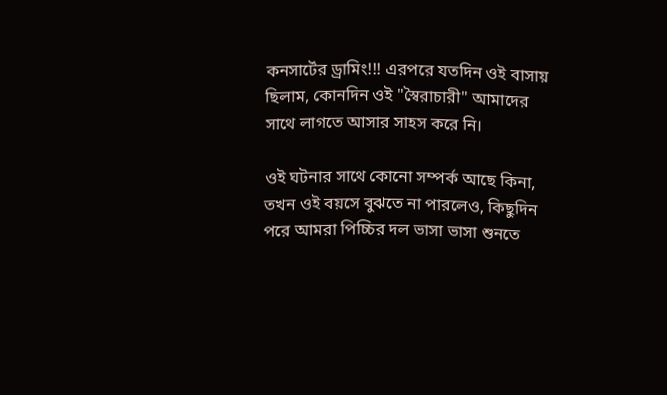কনসার্টের ড্রামিং!!! এরপরে যতদিন ওই বাসায় ছিলাম, কোনদিন ওই "স্বৈরাচারী" আমাদের সাথে লাগতে আসার সাহস করে নি।

ওই ঘটনার সাথে কোনো সম্পর্ক আছে কিনা, তখন ওই বয়সে বুঝতে না পারলেও, কিছুদিন পরে আমরা পিচ্চির দল ভাসা ভাসা শুনতে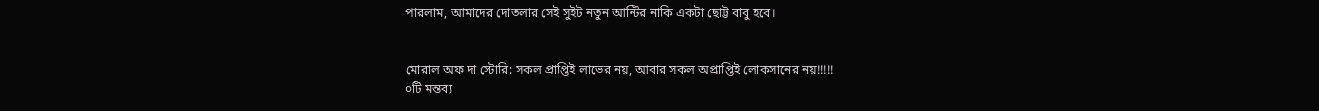পারলাম, আমাদের দোতলার সেই সুইট নতুন আন্টির নাকি একটা ছোট্ট বাবু হবে।


মোরাল অফ দা স্টোরি: সকল প্রাপ্তিই লাভের নয়, আবার সকল অপ্রাপ্তিই লোকসানের নয়!!!!!
০টি মন্তব্য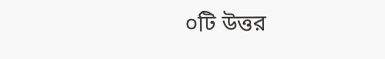০টি উত্তর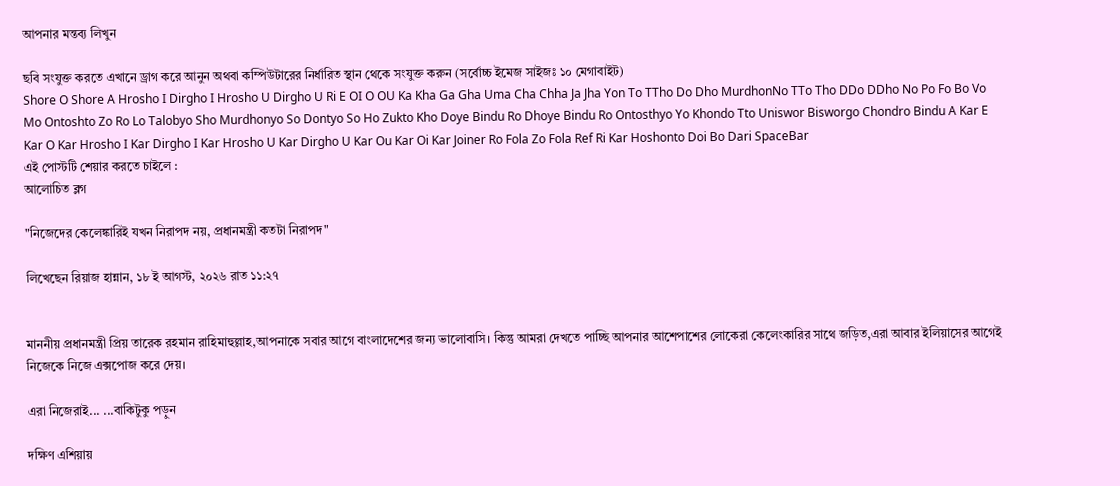আপনার মন্তব্য লিখুন

ছবি সংযুক্ত করতে এখানে ড্রাগ করে আনুন অথবা কম্পিউটারের নির্ধারিত স্থান থেকে সংযুক্ত করুন (সর্বোচ্চ ইমেজ সাইজঃ ১০ মেগাবাইট)
Shore O Shore A Hrosho I Dirgho I Hrosho U Dirgho U Ri E OI O OU Ka Kha Ga Gha Uma Cha Chha Ja Jha Yon To TTho Do Dho MurdhonNo TTo Tho DDo DDho No Po Fo Bo Vo Mo Ontoshto Zo Ro Lo Talobyo Sho Murdhonyo So Dontyo So Ho Zukto Kho Doye Bindu Ro Dhoye Bindu Ro Ontosthyo Yo Khondo Tto Uniswor Bisworgo Chondro Bindu A Kar E Kar O Kar Hrosho I Kar Dirgho I Kar Hrosho U Kar Dirgho U Kar Ou Kar Oi Kar Joiner Ro Fola Zo Fola Ref Ri Kar Hoshonto Doi Bo Dari SpaceBar
এই পোস্টটি শেয়ার করতে চাইলে :
আলোচিত ব্লগ

"নিজেদের কেলেঙ্কারিই যখন নিরাপদ নয়, প্রধানমন্ত্রী কতটা নিরাপদ"

লিখেছেন রিয়াজ হান্নান, ১৮ ই আগস্ট, ২০২৬ রাত ১১:২৭


মাননীয় প্রধানমন্ত্রী প্রিয় তারেক রহমান রাহিমাহুল্লাহ,আপনাকে সবার আগে বাংলাদেশের জন্য ভালোবাসি। কিন্তু আমরা দেখতে পাচ্ছি আপনার আশেপাশের লোকেরা কেলেংকারির সাথে জড়িত,এরা আবার ইলিয়াসের আগেই নিজেকে নিজে এক্সপোজ করে দেয়।

এরা নিজেরাই... ...বাকিটুকু পড়ুন

দক্ষিণ এশিয়ায়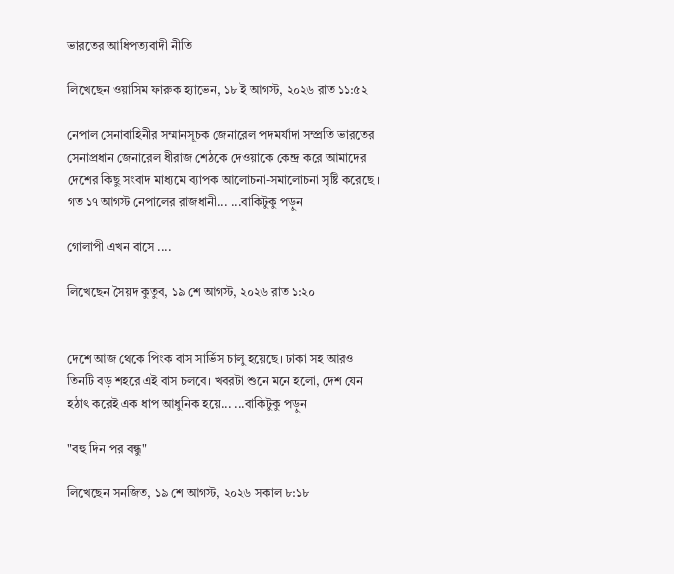ভারতের আধিপত্যবাদী নীতি

লিখেছেন ওয়াসিম ফারুক হ্যাভেন, ১৮ ই আগস্ট, ২০২৬ রাত ১১:৫২

নেপাল সেনাবাহিনীর সম্মানসূচক জেনারেল পদমর্যাদা সম্প্রতি ভারতের সেনাপ্রধান জেনারেল ধীরাজ শেঠকে দেওয়াকে কেন্দ্র করে আমাদের দেশের কিছু সংবাদ মাধ্যমে ব্যাপক আলোচনা-সমালোচনা সৃষ্টি করেছে ।
গত ১৭ আগস্ট নেপালের রাজধানী... ...বাকিটুকু পড়ুন

গোলাপী এখন বাসে ....

লিখেছেন সৈয়দ কুতুব, ১৯ শে আগস্ট, ২০২৬ রাত ১:২০


দেশে আজ থেকে পিংক বাস সার্ভিস চালু হয়েছে। ঢাকা সহ আরও তিনটি বড় শহরে এই বাস চলবে। খবরটা শুনে মনে হলো, দেশ যেন হঠাৎ করেই এক ধাপ আধুনিক হয়ে... ...বাকিটুকু পড়ুন

"বহু দিন পর বন্ধু"

লিখেছেন সনজিত, ১৯ শে আগস্ট, ২০২৬ সকাল ৮:১৮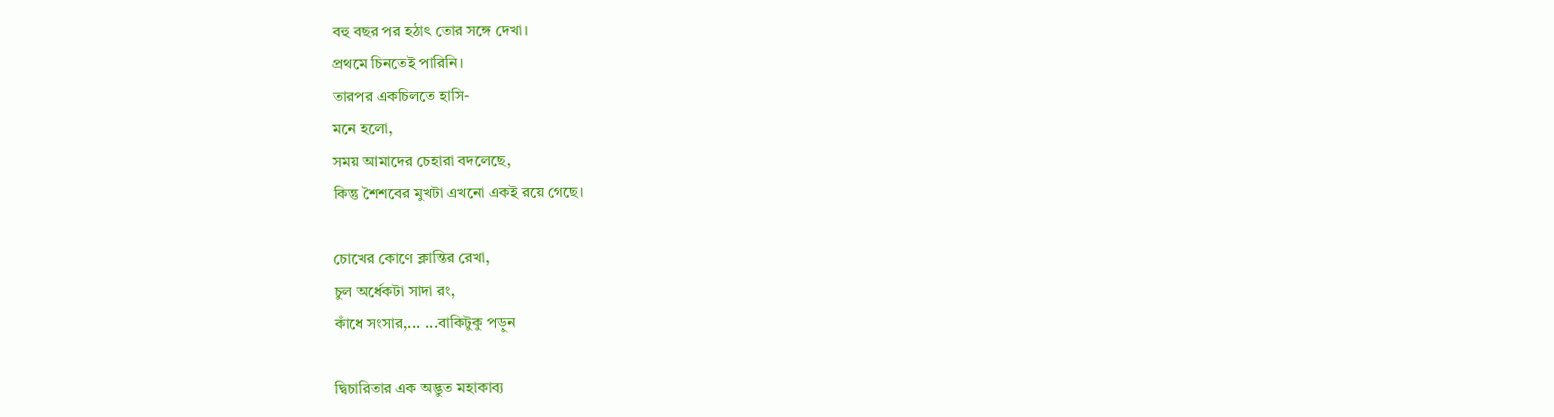বহু বছর পর হঠাৎ তোর সঙ্গে দেখা।
প্রথমে চিনতেই পারিনি।
তারপর একচিলতে হাসি-
মনে হলো,
সময় আমাদের চেহারা বদলেছে,
কিন্তু শৈশবের মুখটা এখনো একই রয়ে গেছে।

চোখের কোণে ক্লান্তির রেখা,
চুল অর্ধেকটা সাদা রং,
কাঁধে সংসার,... ...বাকিটুকু পড়ুন

দ্বিচারিতার এক অদ্ভুত মহাকাব্য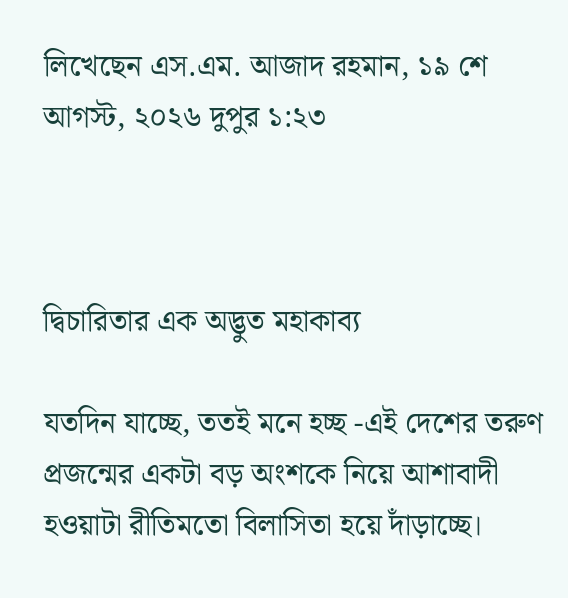লিখেছেন এস.এম. আজাদ রহমান, ১৯ শে আগস্ট, ২০২৬ দুপুর ১:২৩



দ্বিচারিতার এক অদ্ভুত মহাকাব্য

যতদিন যাচ্ছে, ততই মনে হচ্ছ -এই দেশের তরুণ প্রজন্মের একটা বড় অংশকে নিয়ে আশাবাদী হওয়াটা রীতিমতো বিলাসিতা হয়ে দাঁড়াচ্ছে।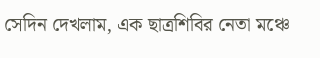সেদিন দেখলাম, এক ছাত্রশিবির নেতা মঞ্চে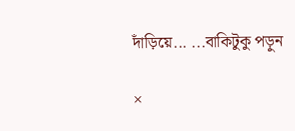দাঁড়িয়ে... ...বাকিটুকু পড়ুন

×